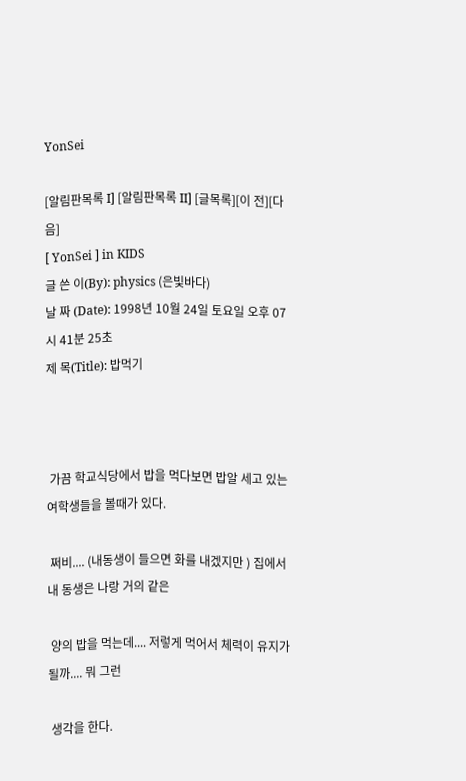YonSei

[알림판목록 I] [알림판목록 II] [글목록][이 전][다 음]
[ YonSei ] in KIDS
글 쓴 이(By): physics (은빛바다)
날 짜 (Date): 1998년 10월 24일 토요일 오후 07시 41분 25초
제 목(Title): 밥먹기



 가끔 학교식당에서 밥을 먹다보면 밥알 세고 있는 여학생들을 볼때가 있다.

 쩌비.... (내동생이 들으면 화를 내겠지만 ) 집에서 내 동생은 나랑 거의 같은

 양의 밥을 먹는데.... 저렇게 먹어서 체력이 유지가 될까.... 뭐 그런

 생각을 한다.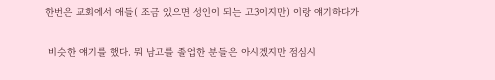한번은 교회에서 애들( 조금 있으면 성인이 되는 고3이지만) 이랑 얘기하다가

 비슷한 얘기를 했다. 뭐 남고를 졸업한 분들은 아시겠지만 점심시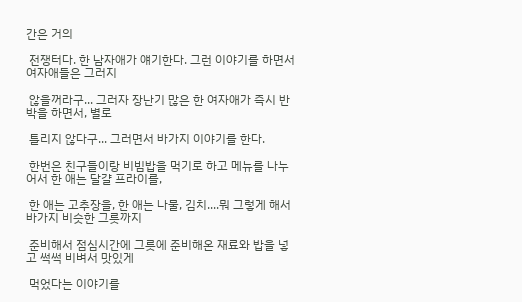간은 거의

 전쟁터다. 한 남자애가 얘기한다. 그런 이야기를 하면서 여자애들은 그러지

 않을꺼라구... 그러자 장난기 많은 한 여자애가 즉시 반박을 하면서, 별로

 틀리지 않다구... 그러면서 바가지 이야기를 한다.

 한번은 친구들이랑 비빔밥을 먹기로 하고 메뉴를 나누어서 한 애는 달걀 프라이를,

 한 애는 고추장을, 한 애는 나물, 김치....뭐 그렇게 해서 바가지 비슷한 그릇까지

 준비해서 점심시간에 그릇에 준비해온 재료와 밥을 넣고 썩썩 비벼서 맛있게

 먹었다는 이야기를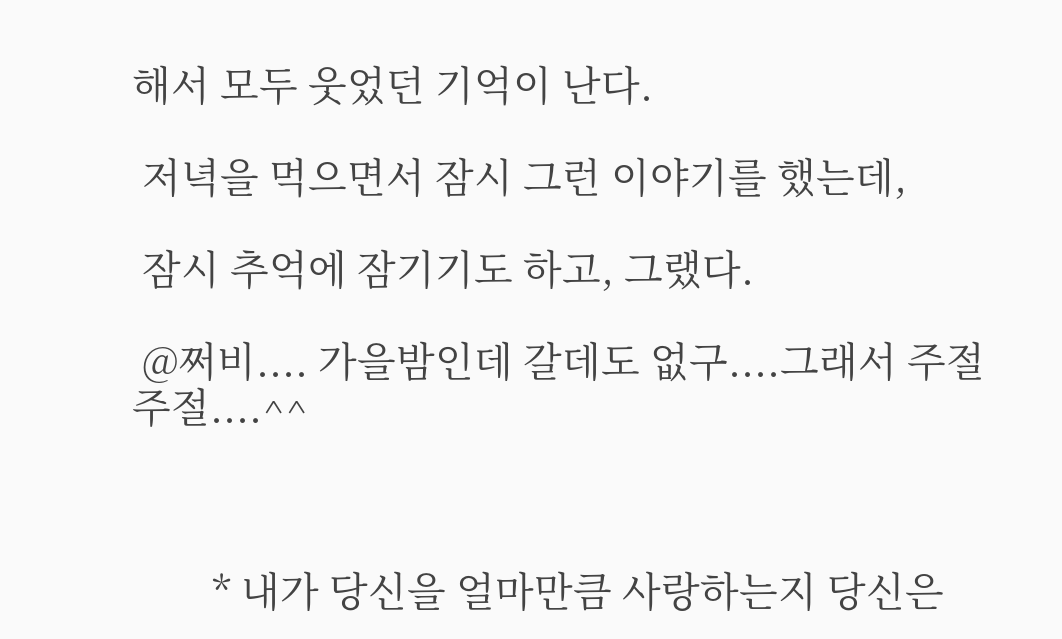해서 모두 웃었던 기억이 난다.

 저녁을 먹으면서 잠시 그런 이야기를 했는데,

 잠시 추억에 잠기기도 하고, 그랬다.

 @쩌비.... 가을밤인데 갈데도 없구....그래서 주절주절....^^



        * 내가 당신을 얼마만큼 사랑하는지 당신은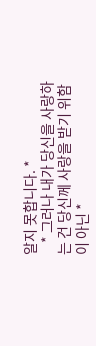알지 못합니다. *
    * 그러나 내가 당신을 사랑하는 건 당신께 사랑을 받기 위함이 아닌 *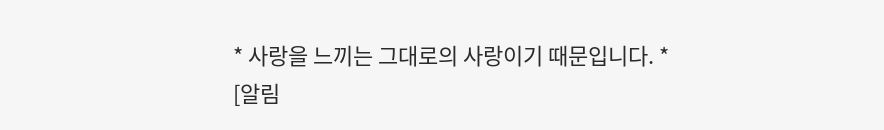* 사랑을 느끼는 그대로의 사랑이기 때문입니다. *
[알림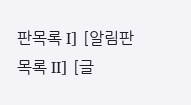판목록 I] [알림판목록 II] [글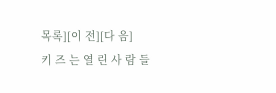목록][이 전][다 음]
키 즈 는 열 린 사 람 들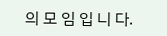의 모 임 입 니 다.